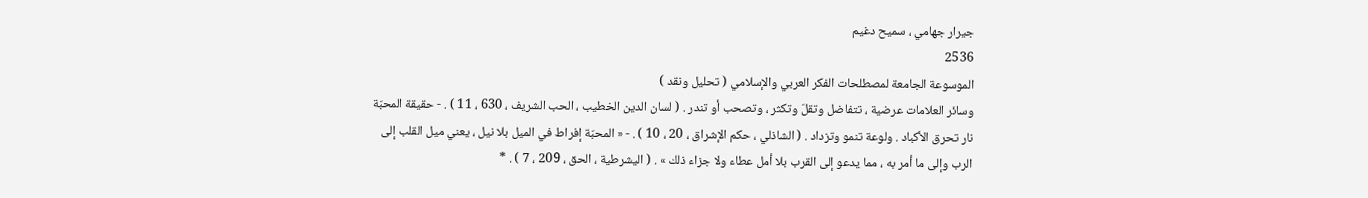جيرار جهامي ، سميح دغيم
2536
الموسوعة الجامعة لمصطلحات الفكر العربي والإسلامي ( تحليل ونقد )
وسائر العلامات عرضية ، تتفاضل وتقلّ وتكثر ، وتصحب أو تندر . ( لسان الدين الخطيب ، الحب الشريف ، 630 ، 11 ) . - حقيقة المحبّة نار تحرق الأكباد . ولوعة تنمو وتزداد . ( الشاذلي ، حكم الإشراق ، 20 ، 10 ) . - « المحبّة إفراط في الميل بلا نيل ، يعني ميل القلب إلى الرب وإلى ما أمر به ، مما يدعو إلى القرب بلا أمل عطاء ولا جزاء ذلك » . ( اليشرطية ، الحق ، 209 ، 7 ) . *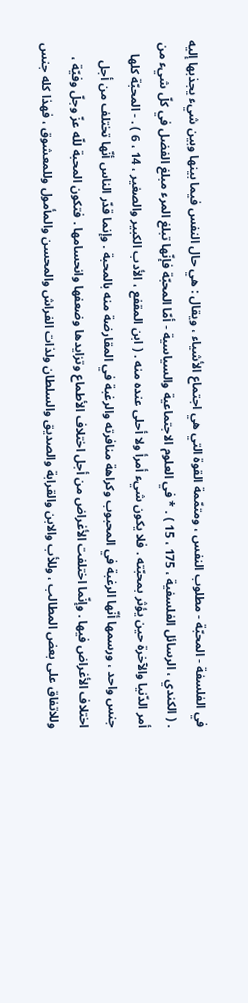في الفلسفة - المحبّة - مطلوب النفس ، ومتمّمة القوة التي هي اجتماع الأشياء ، ويقال : هي حال النفس فيما بينها وبين شيء يجذبها إليه . ( الكندي ، الرسائل الفلسفية ، 175 ، 15 ) . * في العلوم الاجتماعية والسياسية - أمّا المحبّة فإنّها تبلغ المرء مبلغ الفضل في كلّ شيء من أمر الدّنيا والآخرة حين يؤثر بمحبّته . فلا يكون شيء أمرأ ولا أحلى عنده منه . ( ابن المقفع ، الأدب الكبير والصغير ، 14 ، 6 ) . - المحبّة كلها جنس واحد ، ورسمها أنّها الرغبة في المحبوب وكراهة منافرته والرغبة في المقارضة منه بالمحبة . وإنما قدّر الناس أنّها تختلف من أجل اختلاف الأغراض فيها . وإنّما اختلفت الأغراض من أجل اختلاف الأطماع وتزايدها وضعفها وانحسامها . فتكون المحبة للّه عزّ وجلّ وفيّة ، وللاتفاق على بعض المطالب ، وللأب والابن والقرابة والصديق والسلطان ولذات الفراش والمحسن والمأمول وللمعشوق ، فهذا كله جنس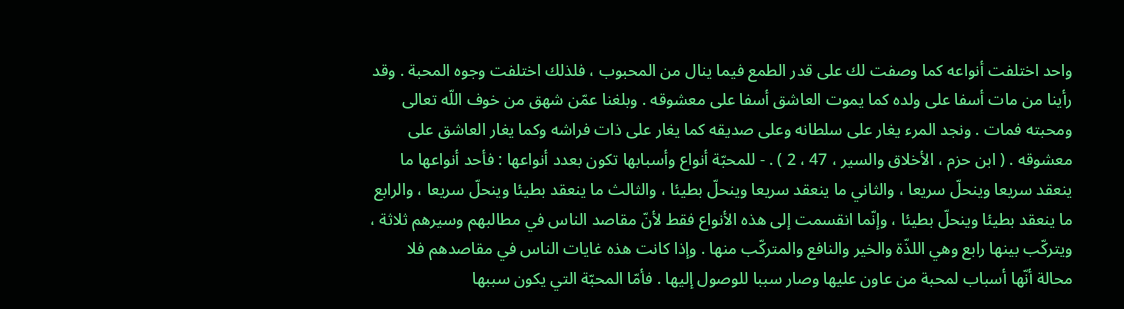واحد اختلفت أنواعه كما وصفت لك على قدر الطمع فيما ينال من المحبوب ، فلذلك اختلفت وجوه المحبة . وقد رأينا من مات أسفا على ولده كما يموت العاشق أسفا على معشوقه . وبلغنا عمّن شهق من خوف اللّه تعالى ومحبته فمات . ونجد المرء يغار على سلطانه وعلى صديقه كما يغار على ذات فراشه وكما يغار العاشق على معشوقه . ( ابن حزم ، الأخلاق والسير ، 47 ، 2 ) . - للمحبّة أنواع وأسبابها تكون بعدد أنواعها : فأحد أنواعها ما ينعقد سريعا وينحلّ سريعا ، والثاني ما ينعقد سريعا وينحلّ بطيئا ، والثالث ما ينعقد بطيئا وينحلّ سريعا ، والرابع ما ينعقد بطيئا وينحلّ بطيئا ، وإنّما انقسمت إلى هذه الأنواع فقط لأنّ مقاصد الناس في مطالبهم وسيرهم ثلاثة ، ويتركّب بينها رابع وهي اللذّة والخير والنافع والمتركّب منها . وإذا كانت هذه غايات الناس في مقاصدهم فلا محالة أنّها أسباب لمحبة من عاون عليها وصار سببا للوصول إليها . فأمّا المحبّة التي يكون سببها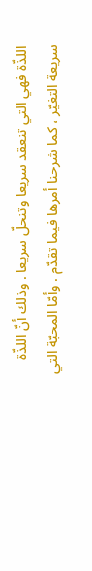اللذّة فهي التي تنعقد سريعا وتنحلّ سريعا . وذلك أنّ اللذّة سريعة التغيّر ، كما شرحنا أمرها فيما تقدّم . وأمّا المحبّة التي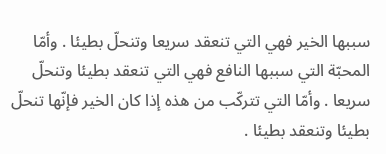سببها الخير فهي التي تنعقد سريعا وتنحلّ بطيئا . وأمّا المحبّة التي سببها النافع فهي التي تنعقد بطيئا وتنحلّ سريعا . وأمّا التي تتركّب من هذه إذا كان الخير فإنّها تنحلّ بطيئا وتنعقد بطيئا .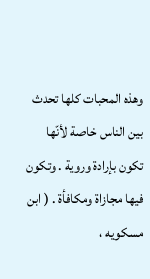وهذه المحبات كلها تحدث بين الناس خاصة لأنّها تكون بإرادة وروية . وتكون فيها مجازاة ومكافأة . ( ابن مسكويه ،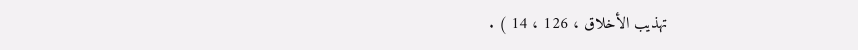تهذيب الأخلاق ، 126 ، 14 ) .